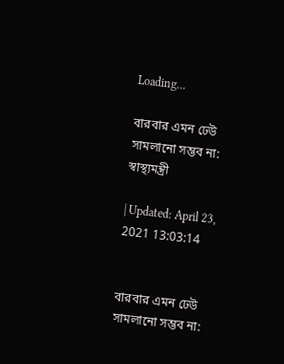Loading...

বারবার এমন ঢেউ সামলানো সম্ভব না: স্বাস্থ্যমন্ত্রী

| Updated: April 23, 2021 13:03:14


বারবার এমন ঢেউ সামলানো সম্ভব না: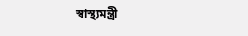স্বাস্থ্যমন্ত্রী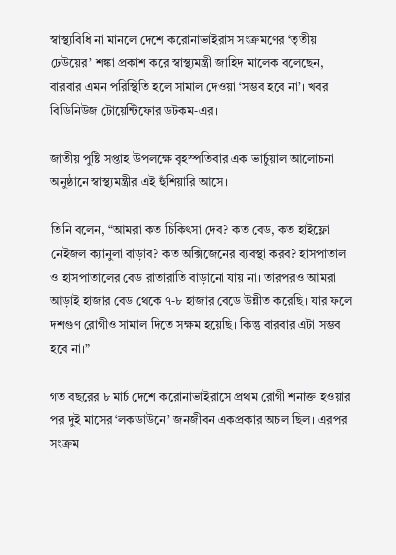স্বাস্থ্যবিধি না মানলে দেশে করোনাভাইরাস সংক্রমণের ‘তৃতীয় ঢেউয়ের’ শঙ্কা প্রকাশ করে স্বাস্থ্যমন্ত্রী জাহিদ মালেক বলেছেন, বারবার এমন পরিস্থিতি হলে সামাল দেওয়া ‘সম্ভব হবে না’। খবর বিডিনিউজ টোয়েন্টিফোর ডটকম-এর।

জাতীয় পুষ্টি সপ্তাহ উপলক্ষে বৃহস্পতিবার এক ভার্চুয়াল আলোচনা অনুষ্ঠানে স্বাস্থ্যমন্ত্রীর এই হুঁশিয়ারি আসে।

তিনি বলেন, “আমরা কত চিকিৎসা দেব? কত বেড, কত হাইফ্লো নেইজল ক্যানুলা বাড়াব? কত অক্সিজেনের ব্যবস্থা করব? হাসপাতাল ও হাসপাতালের বেড রাতারাতি বাড়ানো যায় না। তারপরও আমরা আড়াই হাজার বেড থেকে ৭-৮ হাজার বেডে উন্নীত করেছি। যার ফলে দশগুণ রোগীও সামাল দিতে সক্ষম হয়েছি। কিন্তু বারবার এটা সম্ভব হবে না।”

গত বছরের ৮ মার্চ দেশে করোনাভাইরাসে প্রথম রোগী শনাক্ত হওয়ার পর দুই মাসের ‘লকডাউনে’ জনজীবন একপ্রকার অচল ছিল। এরপর সংক্রম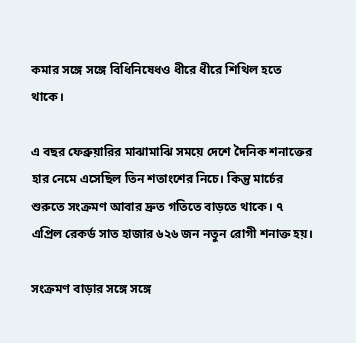কমার সঙ্গে সঙ্গে বিধিনিষেধও ধীরে ধীরে শিথিল হতে থাকে।

এ বছর ফেব্রুয়ারির মাঝামাঝি সময়ে দেশে দৈনিক শনাক্তের হার নেমে এসেছিল তিন শতাংশের নিচে। কিন্তু মার্চের শুরুতে সংক্রমণ আবার দ্রুত গতিতে বাড়তে থাকে। ৭ এপ্রিল রেকর্ড সাত হাজার ৬২৬ জন নতুন রোগী শনাক্ত হয়।

সংক্রমণ বাড়ার সঙ্গে সঙ্গে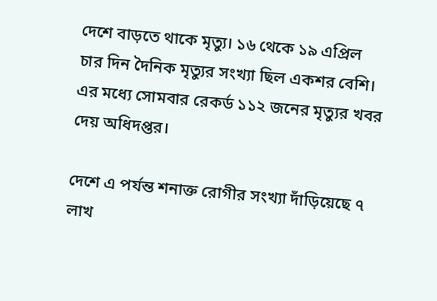দেশে বাড়তে থাকে মৃত্যু। ১৬ থেকে ১৯ এপ্রিল চার দিন দৈনিক মৃত্যুর সংখ্যা ছিল একশর বেশি। এর মধ্যে সোমবার রেকর্ড ১১২ জনের মৃত্যুর খবর দেয় অধিদপ্তর।

দেশে এ পর্যন্ত শনাক্ত রোগীর সংখ্যা দাঁড়িয়েছে ৭ লাখ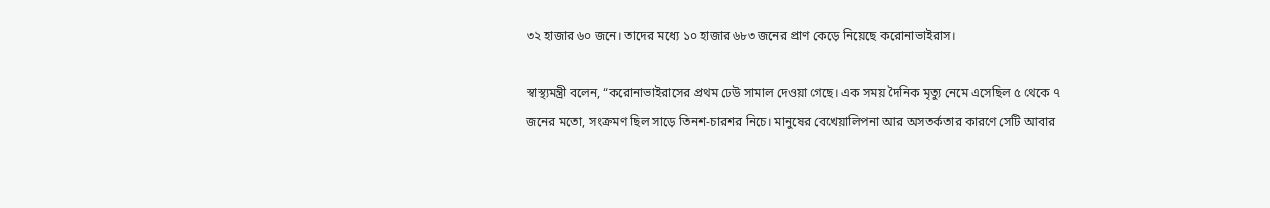৩২ হাজার ৬০ জনে। তাদের মধ্যে ১০ হাজার ৬৮৩ জনের প্রাণ কেড়ে নিয়েছে করোনাভাইরাস।

স্বাস্থ্যমন্ত্রী বলেন, “করোনাভাইরাসের প্রথম ঢেউ সামাল দেওয়া গেছে। এক সময় দৈনিক মৃত্যু নেমে এসেছিল ৫ থেকে ৭ জনের মতো, সংক্রমণ ছিল সাড়ে তিনশ-চারশর নিচে। মানুষের বেখেয়ালিপনা আর অসতর্কতার কারণে সেটি আবার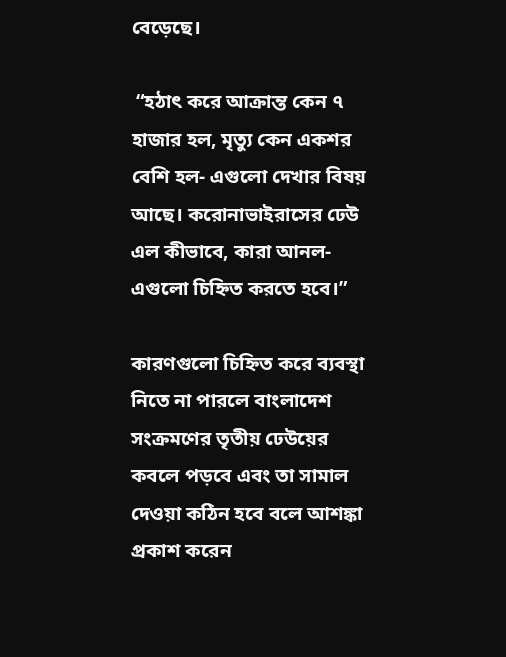বেড়েছে।

 “হঠাৎ করে আক্রান্ত কেন ৭ হাজার হল, মৃত্যু কেন একশর বেশি হল- এগুলো দেখার বিষয় আছে। করোনাভাইরাসের ঢেউ এল কীভাবে, কারা আনল- এগুলো চিহ্নিত করতে হবে।”

কারণগুলো চিহ্নিত করে ব্যবস্থা নিতে না পারলে বাংলাদেশ সংক্রমণের তৃতীয় ঢেউয়ের কবলে পড়বে এবং তা সামাল দেওয়া কঠিন হবে বলে আশঙ্কা প্রকাশ করেন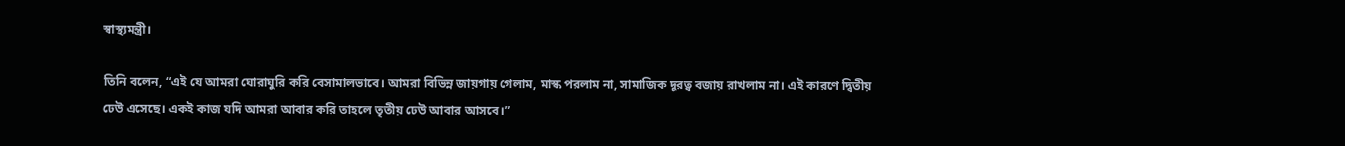স্বাস্থ্যমন্ত্রী।

তিনি বলেন, “এই যে আমরা ঘোরাঘুরি করি বেসামালভাবে। আমরা বিভিন্ন জায়গায় গেলাম, মাস্ক পরলাম না, সামাজিক দূরত্ব বজায় রাখলাম না। এই কারণে দ্বিতীয় ঢেউ এসেছে। একই কাজ যদি আমরা আবার করি তাহলে তৃতীয় ঢেউ আবার আসবে।”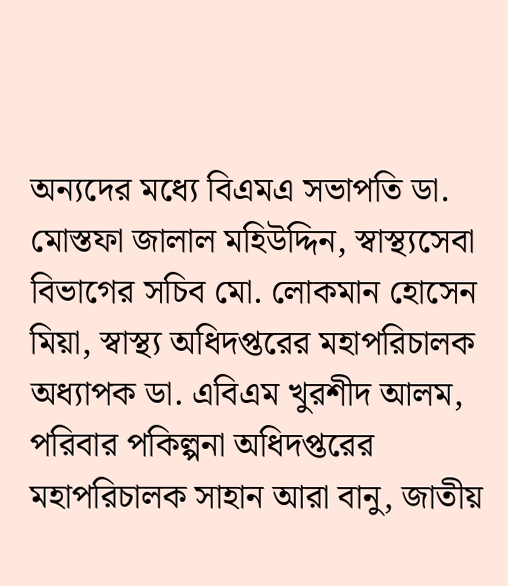অন্যদের মধ্যে বিএমএ সভাপতি ডা. মোস্তফা জালাল মহিউদ্দিন, স্বাস্থ্যসেবা বিভাগের সচিব মো. লোকমান হোসেন মিয়া, স্বাস্থ্য অধিদপ্তরের মহাপরিচালক অধ্যাপক ডা. এবিএম খুরশীদ আলম, পরিবার পকিল্পনা অধিদপ্তরের মহাপরিচালক সাহান আরা বানু, জাতীয়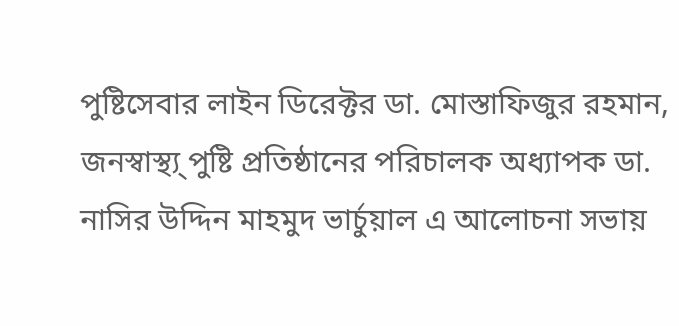পুষ্টিসেবার লাইন ডিরেক্টর ডা. মোস্তাফিজুর রহমান, জনস্বাস্থ্য্ পুষ্টি প্রতিষ্ঠানের পরিচালক অধ্যাপক ডা. নাসির উদ্দিন মাহমুদ ভার্চুয়াল এ আলোচনা সভায়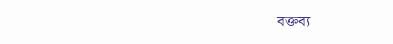বক্তব্য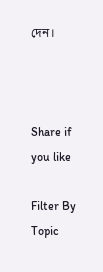দেন।



Share if you like

Filter By Topic